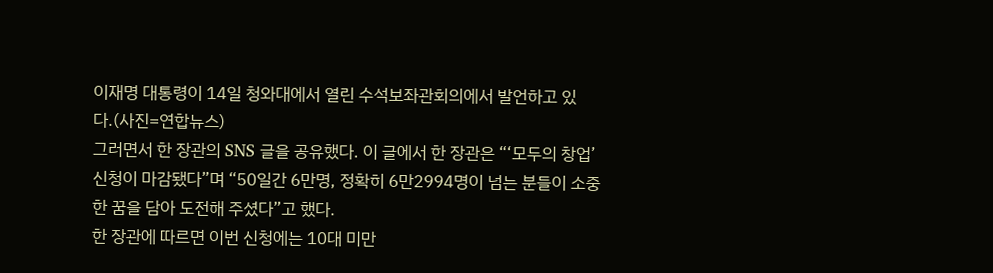이재명 대통령이 14일 청와대에서 열린 수석보좌관회의에서 발언하고 있다.(사진=연합뉴스)
그러면서 한 장관의 SNS 글을 공유했다. 이 글에서 한 장관은 “‘모두의 창업’ 신청이 마감됐다”며 “50일간 6만명, 정확히 6만2994명이 넘는 분들이 소중한 꿈을 담아 도전해 주셨다”고 했다.
한 장관에 따르면 이번 신청에는 10대 미만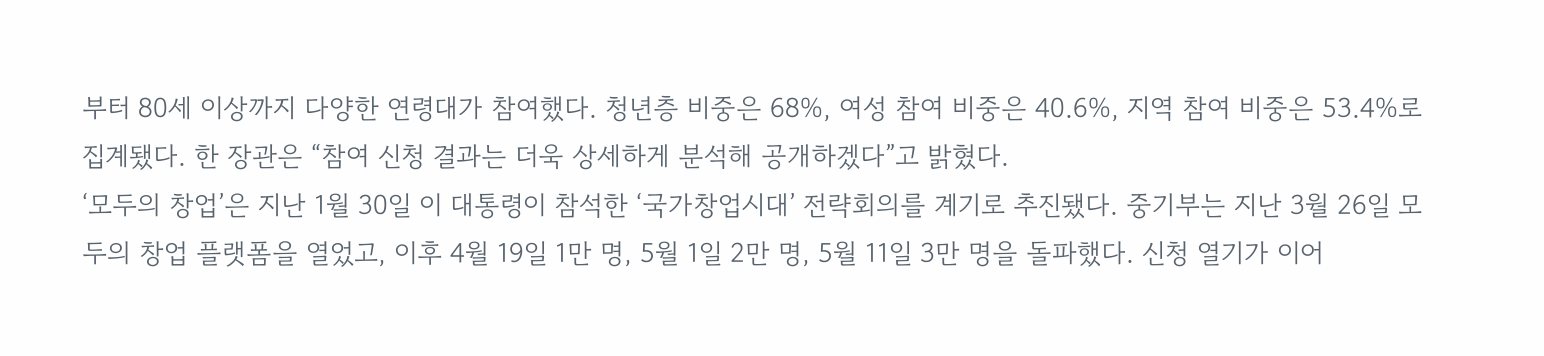부터 80세 이상까지 다양한 연령대가 참여했다. 청년층 비중은 68%, 여성 참여 비중은 40.6%, 지역 참여 비중은 53.4%로 집계됐다. 한 장관은 “참여 신청 결과는 더욱 상세하게 분석해 공개하겠다”고 밝혔다.
‘모두의 창업’은 지난 1월 30일 이 대통령이 참석한 ‘국가창업시대’ 전략회의를 계기로 추진됐다. 중기부는 지난 3월 26일 모두의 창업 플랫폼을 열었고, 이후 4월 19일 1만 명, 5월 1일 2만 명, 5월 11일 3만 명을 돌파했다. 신청 열기가 이어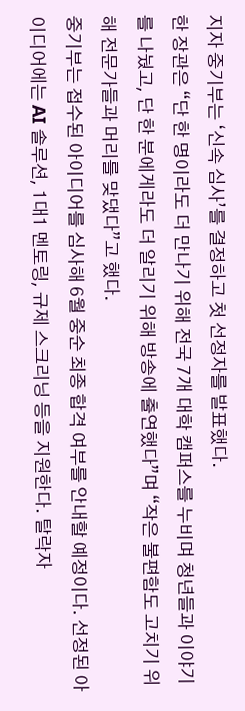지자 중기부는 ‘신속 심사’를 결정하고 첫 선정자를 발표했다.
한 장관은 “단 한 명이라도 더 만나기 위해 전국 7개 대학 캠퍼스를 누비며 청년들과 이야기를 나눴고, 단 한 분에게라도 더 알리기 위해 방송에 출연했다”며 “작은 불편함도 고치기 위해 전문가들과 머리를 맞댔다”고 했다.
중기부는 접수된 아이디어를 심사해 6월 중순 최종 합격 여부를 안내할 예정이다. 선정된 아이디어에는 AI 솔루션, 1대1 멘토링, 규제 스크리닝 등을 지원한다. 탈락자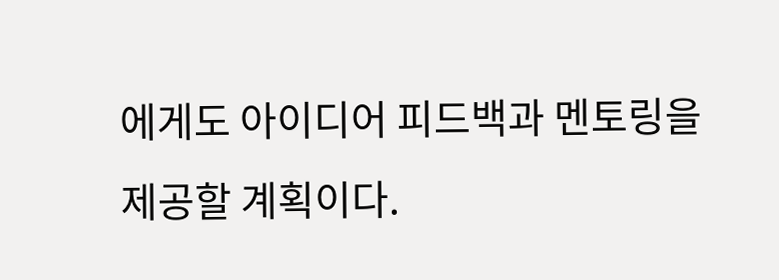에게도 아이디어 피드백과 멘토링을 제공할 계획이다.